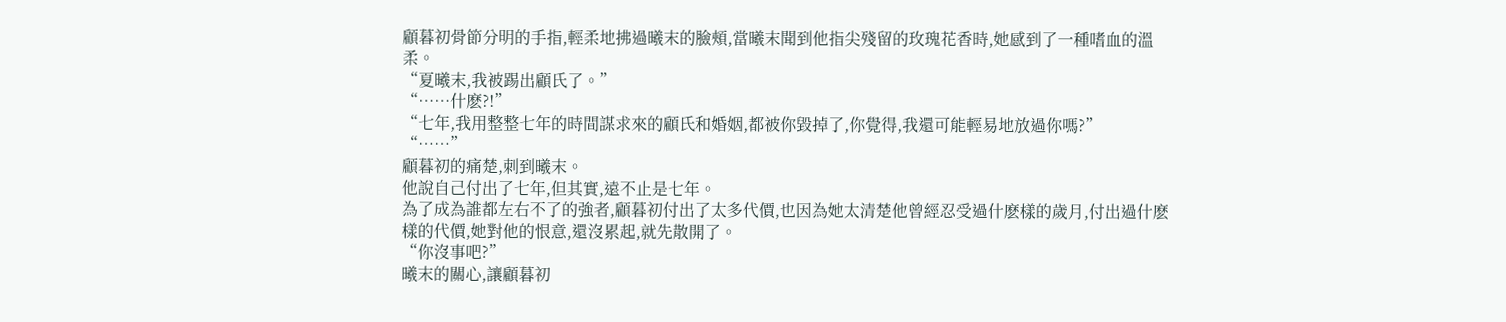顧暮初骨節分明的手指,輕柔地拂過曦末的臉頰,當曦末聞到他指尖殘留的玫瑰花香時,她感到了一種嗜血的溫柔。
“夏曦末,我被踢出顧氏了。”
“……什麽?!”
“七年,我用整整七年的時間謀求來的顧氏和婚姻,都被你毀掉了,你覺得,我還可能輕易地放過你嗎?”
“……”
顧暮初的痛楚,刺到曦末。
他說自己付出了七年,但其實,遠不止是七年。
為了成為誰都左右不了的強者,顧暮初付出了太多代價,也因為她太清楚他曾經忍受過什麽樣的歲月,付出過什麽樣的代價,她對他的恨意,還沒累起,就先散開了。
“你沒事吧?”
曦末的關心,讓顧暮初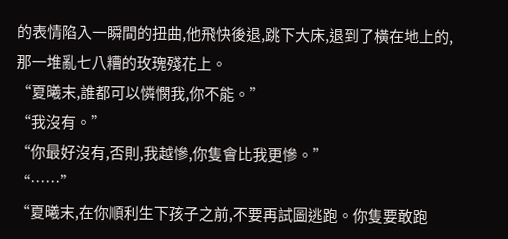的表情陷入一瞬間的扭曲,他飛快後退,跳下大床,退到了橫在地上的,那一堆亂七八糟的玫瑰殘花上。
“夏曦末,誰都可以憐憫我,你不能。”
“我沒有。”
“你最好沒有,否則,我越慘,你隻會比我更慘。”
“……”
“夏曦末,在你順利生下孩子之前,不要再試圖逃跑。你隻要敢跑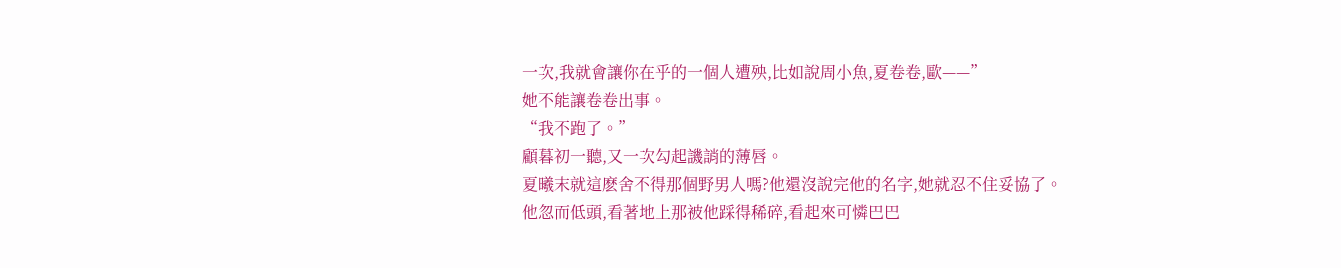一次,我就會讓你在乎的一個人遭殃,比如說周小魚,夏卷卷,歐——”
她不能讓卷卷出事。
“我不跑了。”
顧暮初一聽,又一次勾起譏誚的薄唇。
夏曦末就這麽舍不得那個野男人嗎?他還沒說完他的名字,她就忍不住妥協了。
他忽而低頭,看著地上那被他踩得稀碎,看起來可憐巴巴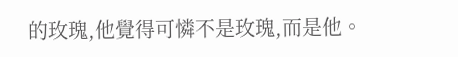的玫瑰,他覺得可憐不是玫瑰,而是他。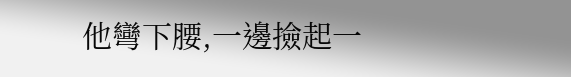他彎下腰,一邊撿起一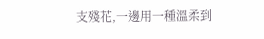支殘花,一邊用一種溫柔到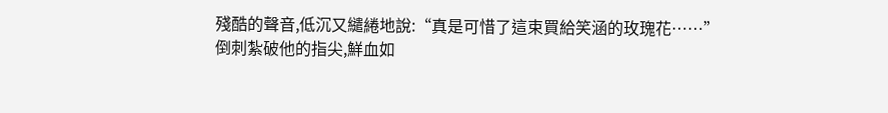殘酷的聲音,低沉又繾綣地說:“真是可惜了這束買給笑涵的玫瑰花……”
倒刺紮破他的指尖,鮮血如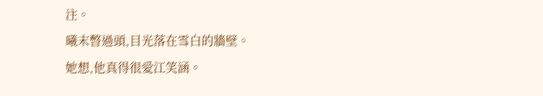注。
曦末暼過頭,目光落在雪白的牆壁。
她想,他真得很愛江笑涵。